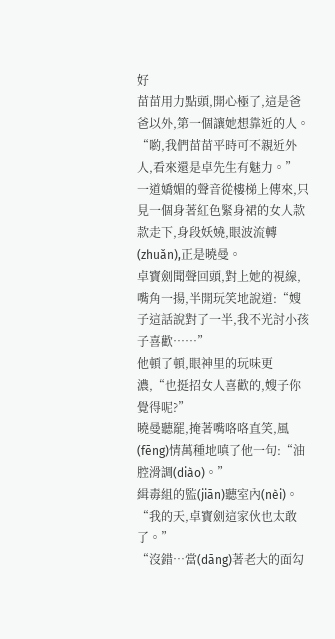好
苗苗用力點頭,開心極了,這是爸爸以外,第一個讓她想靠近的人。
“喲,我們苗苗平時可不親近外人,看來還是卓先生有魅力。”
一道嬌媚的聲音從樓梯上傳來,只見一個身著紅色緊身裙的女人款款走下,身段妖嬈,眼波流轉(zhuǎn),正是曉曼。
卓寶劍聞聲回頭,對上她的視線,嘴角一揚,半開玩笑地說道:“嫂子這話說對了一半,我不光討小孩子喜歡……”
他頓了頓,眼神里的玩味更濃,“也挺招女人喜歡的,嫂子你覺得呢?”
曉曼聽罷,掩著嘴咯咯直笑,風(fēng)情萬種地嗔了他一句:“油腔滑調(diào)。”
緝毒組的監(jiān)聽室內(nèi)。
“我的天,卓寶劍這家伙也太敢了。”
“沒錯…當(dāng)著老大的面勾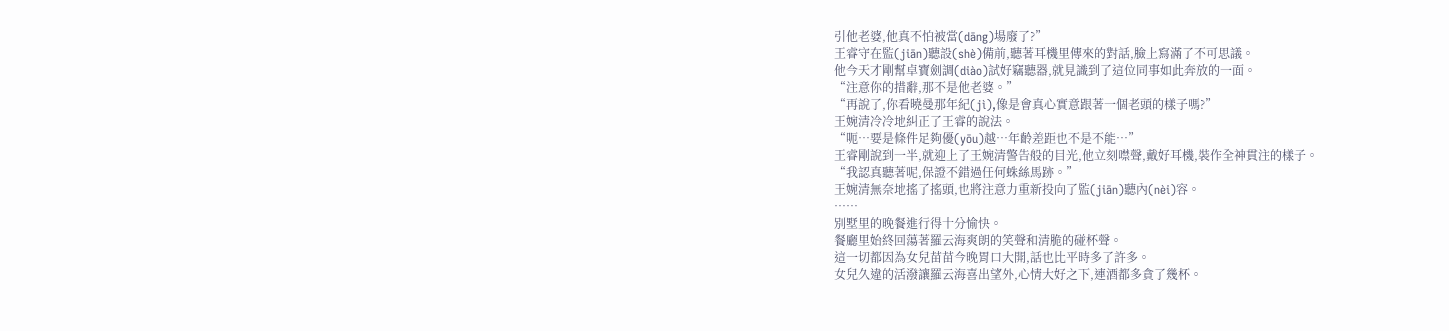引他老婆,他真不怕被當(dāng)場廢了?”
王睿守在監(jiān)聽設(shè)備前,聽著耳機里傳來的對話,臉上寫滿了不可思議。
他今天才剛幫卓寶劍調(diào)試好竊聽器,就見識到了這位同事如此奔放的一面。
“注意你的措辭,那不是他老婆。”
“再說了,你看曉曼那年紀(jì),像是會真心實意跟著一個老頭的樣子嗎?”
王婉清冷冷地糾正了王睿的說法。
“呃…要是條件足夠優(yōu)越…年齡差距也不是不能…”
王睿剛說到一半,就迎上了王婉清警告般的目光,他立刻噤聲,戴好耳機,裝作全神貫注的樣子。
“我認真聽著呢,保證不錯過任何蛛絲馬跡。”
王婉清無奈地搖了搖頭,也將注意力重新投向了監(jiān)聽內(nèi)容。
……
別墅里的晚餐進行得十分愉快。
餐廳里始終回蕩著羅云海爽朗的笑聲和清脆的碰杯聲。
這一切都因為女兒苗苗今晚胃口大開,話也比平時多了許多。
女兒久違的活潑讓羅云海喜出望外,心情大好之下,連酒都多貪了幾杯。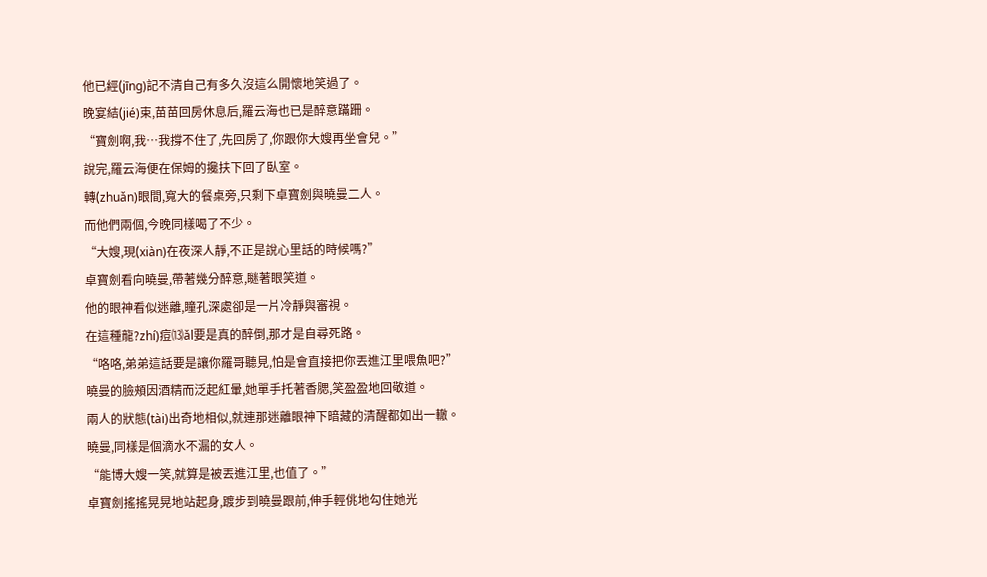他已經(jīng)記不清自己有多久沒這么開懷地笑過了。
晚宴結(jié)束,苗苗回房休息后,羅云海也已是醉意蹣跚。
“寶劍啊,我…我撐不住了,先回房了,你跟你大嫂再坐會兒。”
說完,羅云海便在保姆的攙扶下回了臥室。
轉(zhuǎn)眼間,寬大的餐桌旁,只剩下卓寶劍與曉曼二人。
而他們兩個,今晚同樣喝了不少。
“大嫂,現(xiàn)在夜深人靜,不正是說心里話的時候嗎?”
卓寶劍看向曉曼,帶著幾分醉意,瞇著眼笑道。
他的眼神看似迷離,瞳孔深處卻是一片冷靜與審視。
在這種龍?zhí)痘⒀ǎl要是真的醉倒,那才是自尋死路。
“咯咯,弟弟這話要是讓你羅哥聽見,怕是會直接把你丟進江里喂魚吧?”
曉曼的臉頰因酒精而泛起紅暈,她單手托著香腮,笑盈盈地回敬道。
兩人的狀態(tài)出奇地相似,就連那迷離眼神下暗藏的清醒都如出一轍。
曉曼,同樣是個滴水不漏的女人。
“能博大嫂一笑,就算是被丟進江里,也值了。”
卓寶劍搖搖晃晃地站起身,踱步到曉曼跟前,伸手輕佻地勾住她光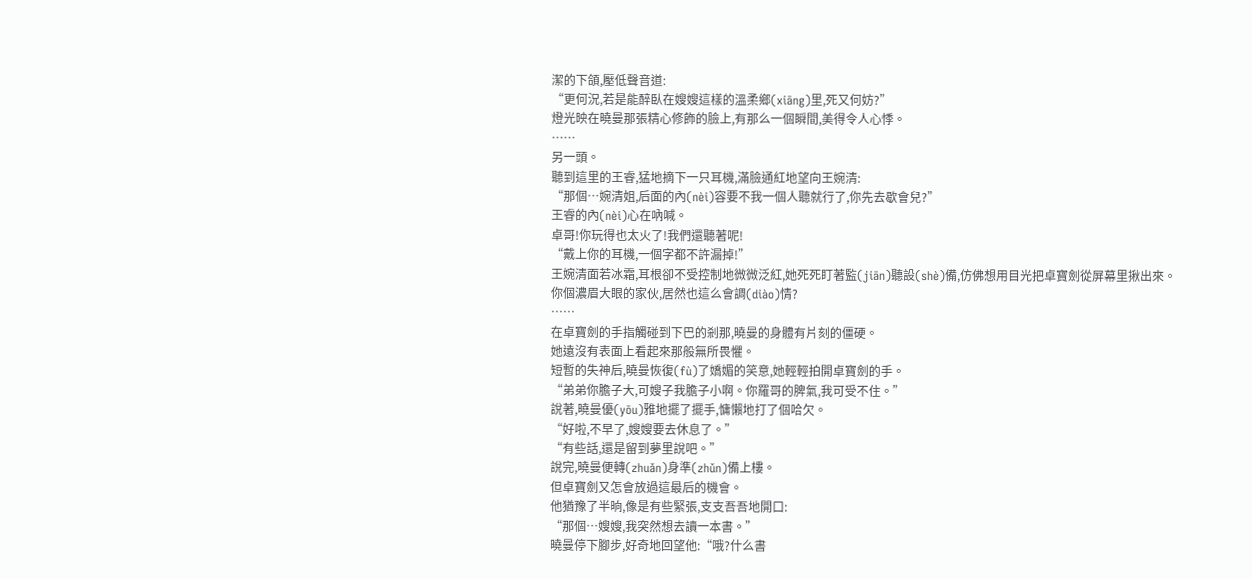潔的下頜,壓低聲音道:
“更何況,若是能醉臥在嫂嫂這樣的溫柔鄉(xiāng)里,死又何妨?”
燈光映在曉曼那張精心修飾的臉上,有那么一個瞬間,美得令人心悸。
……
另一頭。
聽到這里的王睿,猛地摘下一只耳機,滿臉通紅地望向王婉清:
“那個…婉清姐,后面的內(nèi)容要不我一個人聽就行了,你先去歇會兒?”
王睿的內(nèi)心在吶喊。
卓哥!你玩得也太火了!我們還聽著呢!
“戴上你的耳機,一個字都不許漏掉!”
王婉清面若冰霜,耳根卻不受控制地微微泛紅,她死死盯著監(jiān)聽設(shè)備,仿佛想用目光把卓寶劍從屏幕里揪出來。
你個濃眉大眼的家伙,居然也這么會調(diào)情?
……
在卓寶劍的手指觸碰到下巴的剎那,曉曼的身體有片刻的僵硬。
她遠沒有表面上看起來那般無所畏懼。
短暫的失神后,曉曼恢復(fù)了嬌媚的笑意,她輕輕拍開卓寶劍的手。
“弟弟你膽子大,可嫂子我膽子小啊。你羅哥的脾氣,我可受不住。”
說著,曉曼優(yōu)雅地擺了擺手,慵懶地打了個哈欠。
“好啦,不早了,嫂嫂要去休息了。”
“有些話,還是留到夢里說吧。”
說完,曉曼便轉(zhuǎn)身準(zhǔn)備上樓。
但卓寶劍又怎會放過這最后的機會。
他猶豫了半晌,像是有些緊張,支支吾吾地開口:
“那個…嫂嫂,我突然想去讀一本書。”
曉曼停下腳步,好奇地回望他:“哦?什么書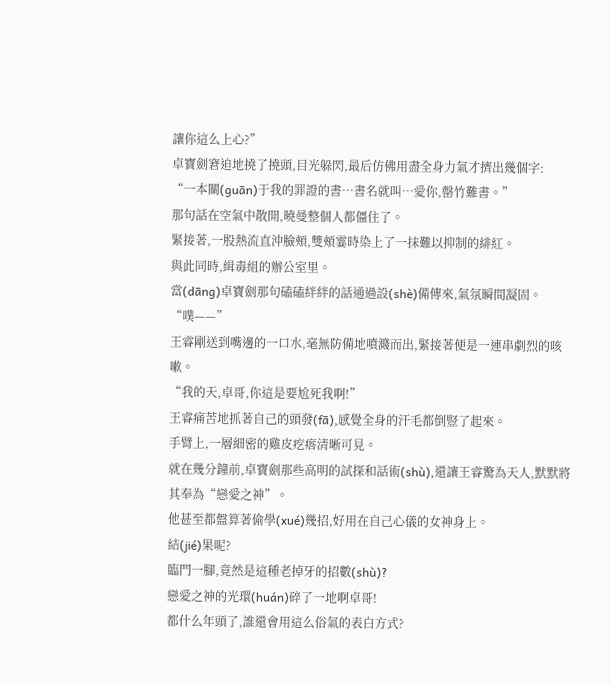讓你這么上心?”
卓寶劍窘迫地撓了撓頭,目光躲閃,最后仿佛用盡全身力氣才擠出幾個字:
“一本關(guān)于我的罪證的書…書名就叫…愛你,罄竹難書。”
那句話在空氣中散開,曉曼整個人都僵住了。
緊接著,一股熱流直沖臉頰,雙頰霎時染上了一抹難以抑制的緋紅。
與此同時,緝毒組的辦公室里。
當(dāng)卓寶劍那句磕磕絆絆的話通過設(shè)備傳來,氣氛瞬間凝固。
“噗——”
王睿剛送到嘴邊的一口水,毫無防備地噴濺而出,緊接著便是一連串劇烈的咳嗽。
“我的天,卓哥,你這是要尬死我啊!”
王睿痛苦地抓著自己的頭發(fā),感覺全身的汗毛都倒豎了起來。
手臂上,一層細密的雞皮疙瘩清晰可見。
就在幾分鐘前,卓寶劍那些高明的試探和話術(shù),還讓王睿驚為天人,默默將其奉為“戀愛之神”。
他甚至都盤算著偷學(xué)幾招,好用在自己心儀的女神身上。
結(jié)果呢?
臨門一腳,竟然是這種老掉牙的招數(shù)?
戀愛之神的光環(huán)碎了一地啊卓哥!
都什么年頭了,誰還會用這么俗氣的表白方式?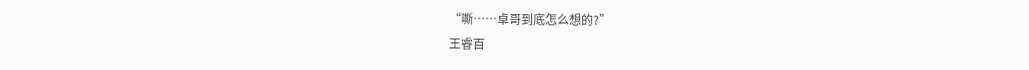“嘶……卓哥到底怎么想的?”
王睿百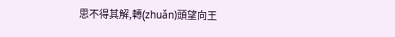思不得其解,轉(zhuǎn)頭望向王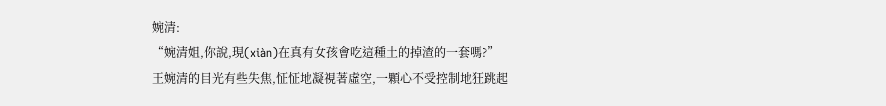婉清:
“婉清姐,你說,現(xiàn)在真有女孩會吃這種土的掉渣的一套嗎?”
王婉清的目光有些失焦,怔怔地凝視著虛空,一顆心不受控制地狂跳起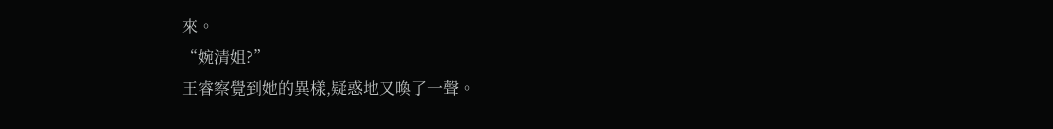來。
“婉清姐?”
王睿察覺到她的異樣,疑惑地又喚了一聲。